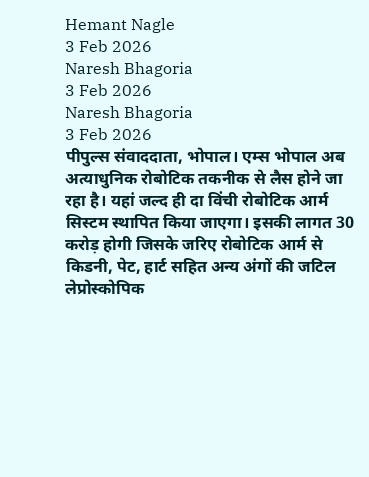Hemant Nagle
3 Feb 2026
Naresh Bhagoria
3 Feb 2026
Naresh Bhagoria
3 Feb 2026
पीपुल्स संवाददाता, भोपाल। एम्स भोपाल अब अत्याधुनिक रोबोटिक तकनीक से लैस होने जा रहा है। यहां जल्द ही दा विंची रोबोटिक आर्म सिस्टम स्थापित किया जाएगा। इसकी लागत 30 करोड़ होगी जिसके जरिए रोबोटिक आर्म से किडनी, पेट, हार्ट सहित अन्य अंगों की जटिल लेप्रोस्कोपिक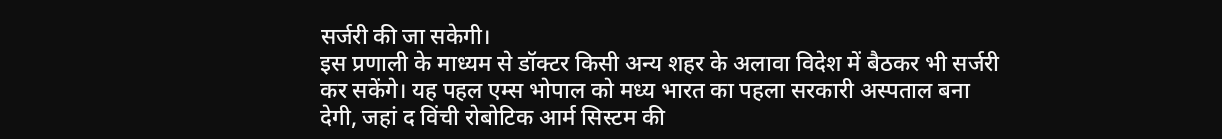सर्जरी की जा सकेगी।
इस प्रणाली के माध्यम से डॉक्टर किसी अन्य शहर के अलावा विदेश में बैठकर भी सर्जरी कर सकेंगे। यह पहल एम्स भोपाल को मध्य भारत का पहला सरकारी अस्पताल बना देगी, जहां द विंची रोबोटिक आर्म सिस्टम की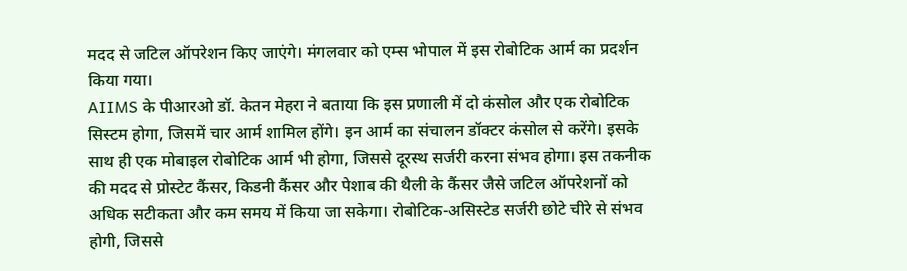मदद से जटिल ऑपरेशन किए जाएंगे। मंगलवार को एम्स भोपाल में इस रोबोटिक आर्म का प्रदर्शन किया गया।
AIIMS के पीआरओ डॉ. केतन मेहरा ने बताया कि इस प्रणाली में दो कंसोल और एक रोबोटिक सिस्टम होगा, जिसमें चार आर्म शामिल होंगे। इन आर्म का संचालन डॉक्टर कंसोल से करेंगे। इसके साथ ही एक मोबाइल रोबोटिक आर्म भी होगा, जिससे दूरस्थ सर्जरी करना संभव होगा। इस तकनीक की मदद से प्रोस्टेट कैंसर, किडनी कैंसर और पेशाब की थैली के कैंसर जैसे जटिल ऑपरेशनों को अधिक सटीकता और कम समय में किया जा सकेगा। रोबोटिक-असिस्टेड सर्जरी छोटे चीरे से संभव होगी, जिससे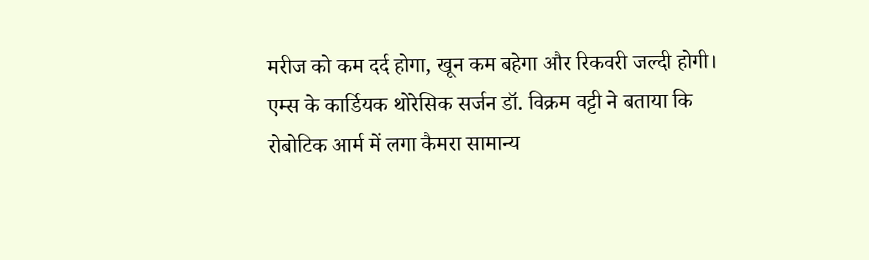मरीज को कम दर्द होगा, खून कम बहेगा और रिकवरी जल्दी होगी।
एम्स के कार्डियक थोरेसिक सर्जन डॉ. विक्रम वट्टी ने बताया कि रोबोटिक आर्म में लगा कैमरा सामान्य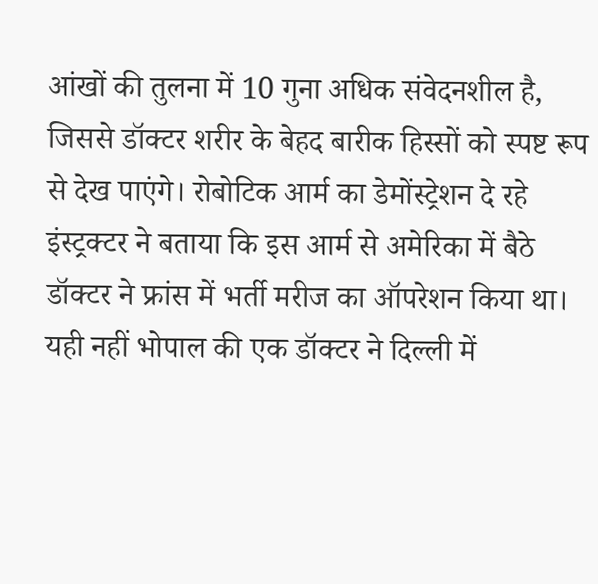आंखों की तुलना में 10 गुना अधिक संवेदनशील है, जिससे डॉक्टर शरीर के बेहद बारीक हिस्सों को स्पष्ट रूप से देख पाएंगे। रोबोटिक आर्म का डेमोंस्ट्रेशन दे रहे इंस्ट्रक्टर ने बताया कि इस आर्म से अमेरिका में बैठे डॉक्टर ने फ्रांस में भर्ती मरीज का ऑपरेशन किया था। यही नहीं भोपाल की एक डॉक्टर ने दिल्ली में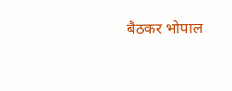बैठकर भोपाल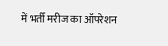में भर्ती मरीज का ऑपरेशन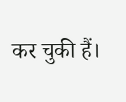कर चुकी हैं।